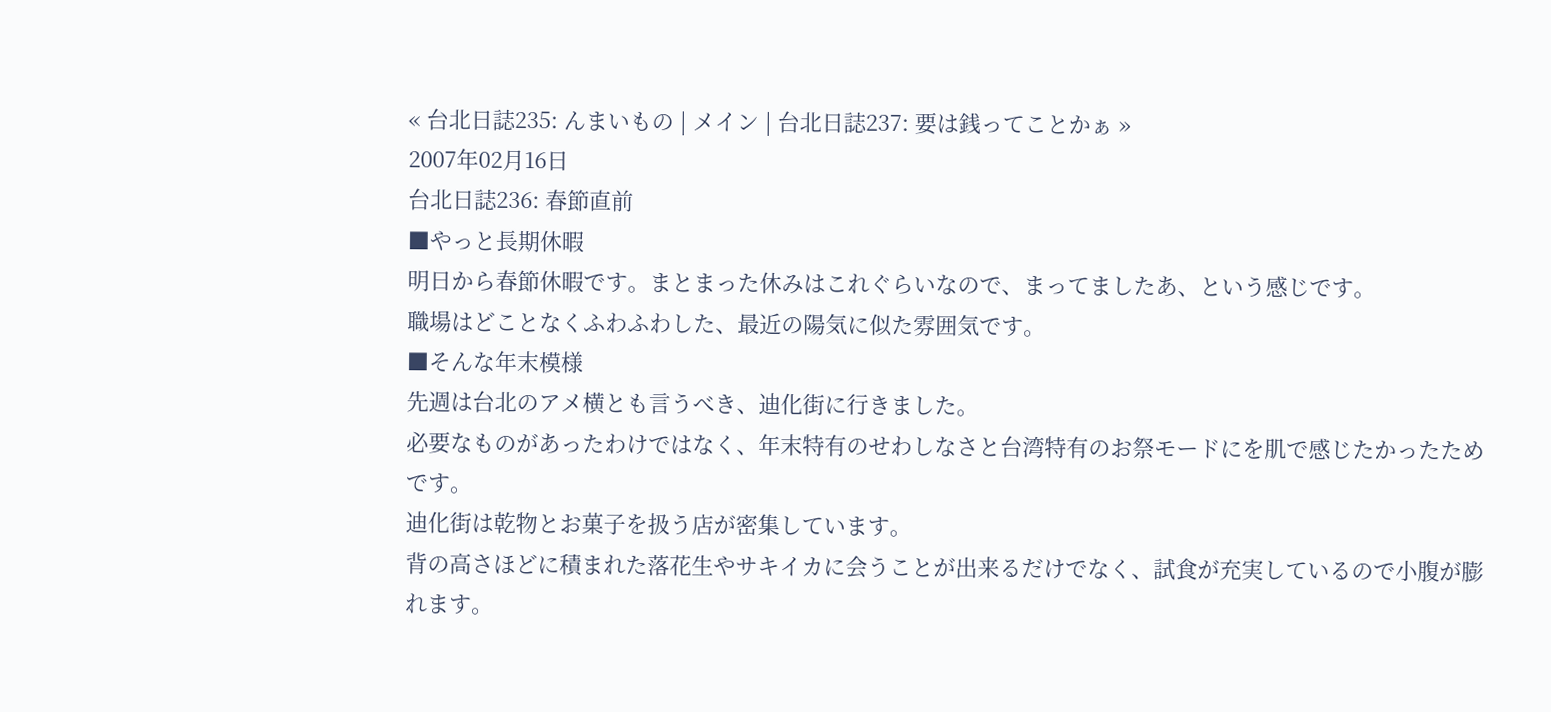« 台北日誌235: んまいもの | メイン | 台北日誌237: 要は銭ってことかぁ »
2007年02月16日
台北日誌236: 春節直前
■やっと長期休暇
明日から春節休暇です。まとまった休みはこれぐらいなので、まってましたあ、という感じです。
職場はどことなくふわふわした、最近の陽気に似た雰囲気です。
■そんな年末模様
先週は台北のアメ横とも言うべき、迪化街に行きました。
必要なものがあったわけではなく、年末特有のせわしなさと台湾特有のお祭モードにを肌で感じたかったためです。
迪化街は乾物とお菓子を扱う店が密集しています。
背の高さほどに積まれた落花生やサキイカに会うことが出来るだけでなく、試食が充実しているので小腹が膨れます。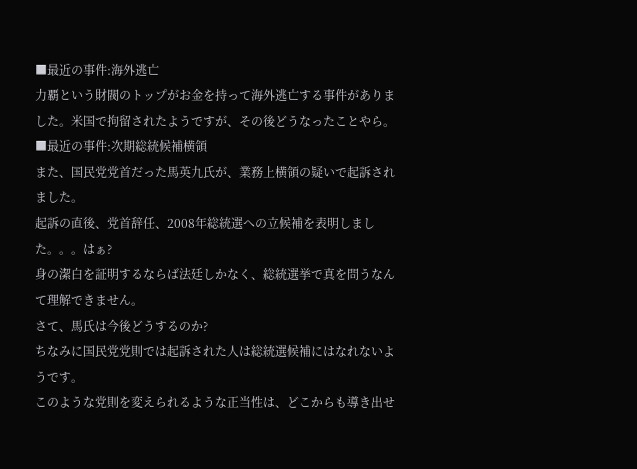■最近の事件:海外逃亡
力覇という財閥のトップがお金を持って海外逃亡する事件がありました。米国で拘留されたようですが、その後どうなったことやら。
■最近の事件:次期総統候補横領
また、国民党党首だった馬英九氏が、業務上横領の疑いで起訴されました。
起訴の直後、党首辞任、2008年総統選への立候補を表明しました。。。はぁ?
身の潔白を証明するならば法廷しかなく、総統選挙で真を問うなんて理解できません。
さて、馬氏は今後どうするのか?
ちなみに国民党党則では起訴された人は総統選候補にはなれないようです。
このような党則を変えられるような正当性は、どこからも導き出せ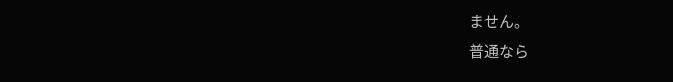ません。
普通なら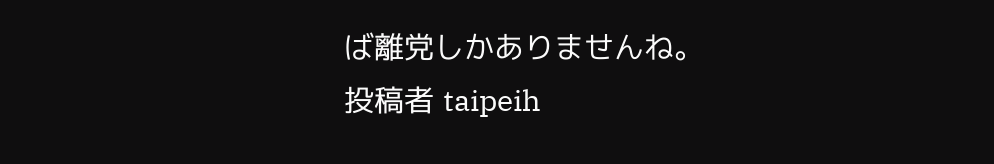ば離党しかありませんね。
投稿者 taipeih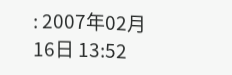: 2007年02月16日 13:52